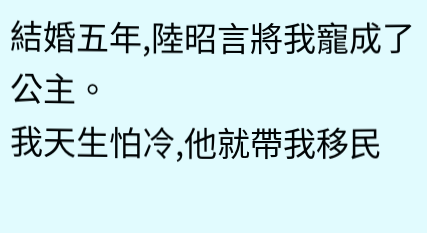結婚五年,陸昭言將我寵成了公主。
我天生怕冷,他就帶我移民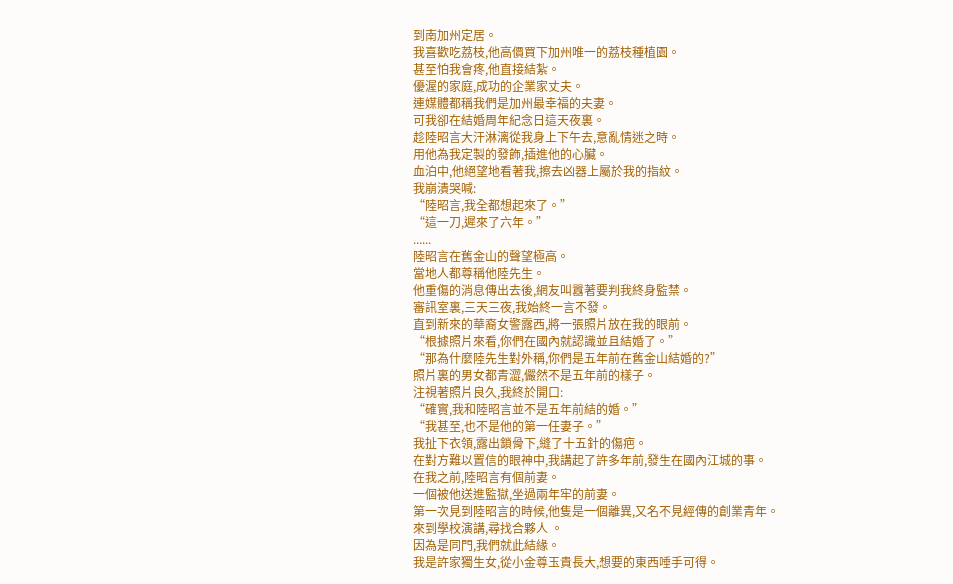到南加州定居。
我喜歡吃荔枝,他高價買下加州唯一的荔枝種植園。
甚至怕我會疼,他直接結紮。
優渥的家庭,成功的企業家丈夫。
連媒體都稱我們是加州最幸福的夫妻。
可我卻在結婚周年紀念日這天夜裏。
趁陸昭言大汗淋漓從我身上下午去,意亂情迷之時。
用他為我定製的發飾,插進他的心臟。
血泊中,他絕望地看著我,擦去凶器上屬於我的指紋。
我崩潰哭喊:
“陸昭言,我全都想起來了。”
“這一刀,遲來了六年。”
......
陸昭言在舊金山的聲望極高。
當地人都尊稱他陸先生。
他重傷的消息傳出去後,網友叫囂著要判我終身監禁。
審訊室裏,三天三夜,我始終一言不發。
直到新來的華裔女警露西,將一張照片放在我的眼前。
“根據照片來看,你們在國內就認識並且結婚了。”
“那為什麼陸先生對外稱,你們是五年前在舊金山結婚的?”
照片裏的男女都青澀,儼然不是五年前的樣子。
注視著照片良久,我終於開口:
“確實,我和陸昭言並不是五年前結的婚。”
“我甚至,也不是他的第一任妻子。”
我扯下衣領,露出鎖骨下,縫了十五針的傷疤。
在對方難以置信的眼神中,我講起了許多年前,發生在國內江城的事。
在我之前,陸昭言有個前妻。
一個被他送進監獄,坐過兩年牢的前妻。
第一次見到陸昭言的時候,他隻是一個離異,又名不見經傳的創業青年。
來到學校演講,尋找合夥人 。
因為是同門,我們就此結緣。
我是許家獨生女,從小金尊玉貴長大,想要的東西唾手可得。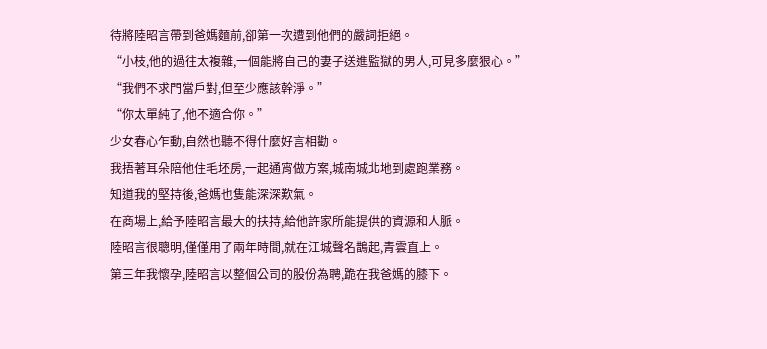待將陸昭言帶到爸媽麵前,卻第一次遭到他們的嚴詞拒絕。
“小枝,他的過往太複雜,一個能將自己的妻子送進監獄的男人,可見多麼狠心。”
“我們不求門當戶對,但至少應該幹淨。”
“你太單純了,他不適合你。”
少女春心乍動,自然也聽不得什麼好言相勸。
我捂著耳朵陪他住毛坯房,一起通宵做方案,城南城北地到處跑業務。
知道我的堅持後,爸媽也隻能深深歎氣。
在商場上,給予陸昭言最大的扶持,給他許家所能提供的資源和人脈。
陸昭言很聰明,僅僅用了兩年時間,就在江城聲名鵲起,青雲直上。
第三年我懷孕,陸昭言以整個公司的股份為聘,跪在我爸媽的膝下。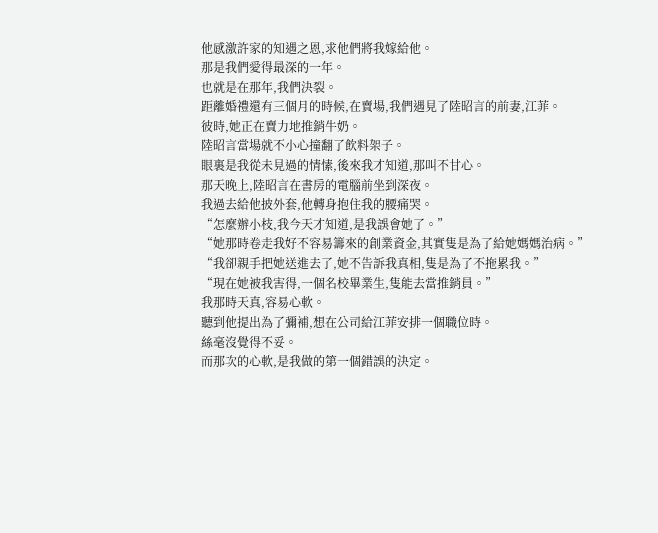他感激許家的知遇之恩,求他們將我嫁給他。
那是我們愛得最深的一年。
也就是在那年,我們決裂。
距離婚禮還有三個月的時候,在賣場,我們遇見了陸昭言的前妻,江菲。
彼時,她正在賣力地推銷牛奶。
陸昭言當場就不小心撞翻了飲料架子。
眼裏是我從未見過的情愫,後來我才知道,那叫不甘心。
那天晚上,陸昭言在書房的電腦前坐到深夜。
我過去給他披外套,他轉身抱住我的腰痛哭。
“怎麼辦小枝,我今天才知道,是我誤會她了。”
“她那時卷走我好不容易籌來的創業資金,其實隻是為了給她媽媽治病。”
“我卻親手把她送進去了,她不告訴我真相,隻是為了不拖累我。”
“現在她被我害得,一個名校畢業生,隻能去當推銷員。”
我那時天真,容易心軟。
聽到他提出為了彌補,想在公司給江菲安排一個職位時。
絲毫沒覺得不妥。
而那次的心軟,是我做的第一個錯誤的決定。